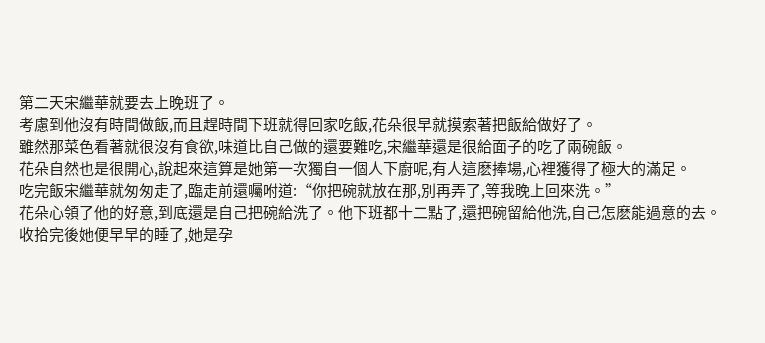第二天宋繼華就要去上晚班了。
考慮到他沒有時間做飯,而且趕時間下班就得回家吃飯,花朵很早就摸索著把飯給做好了。
雖然那菜色看著就很沒有食欲,味道比自己做的還要難吃,宋繼華還是很給面子的吃了兩碗飯。
花朵自然也是很開心,說起來這算是她第一次獨自一個人下廚呢,有人這麽捧場,心裡獲得了極大的滿足。
吃完飯宋繼華就匆匆走了,臨走前還囑咐道:“你把碗就放在那,別再弄了,等我晚上回來洗。”
花朵心領了他的好意,到底還是自己把碗給洗了。他下班都十二點了,還把碗留給他洗,自己怎麽能過意的去。
收拾完後她便早早的睡了,她是孕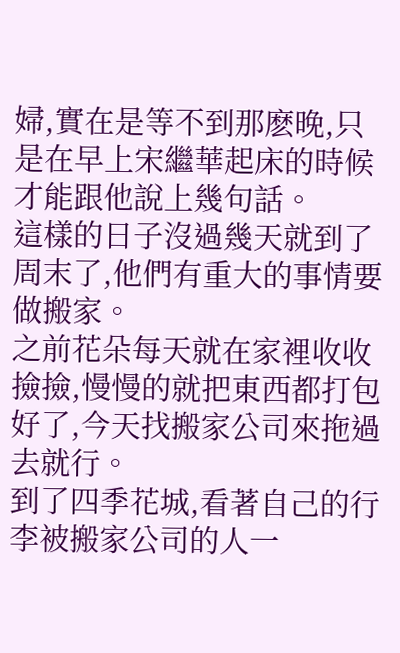婦,實在是等不到那麽晚,只是在早上宋繼華起床的時候才能跟他說上幾句話。
這樣的日子沒過幾天就到了周末了,他們有重大的事情要做搬家。
之前花朵每天就在家裡收收撿撿,慢慢的就把東西都打包好了,今天找搬家公司來拖過去就行。
到了四季花城,看著自己的行李被搬家公司的人一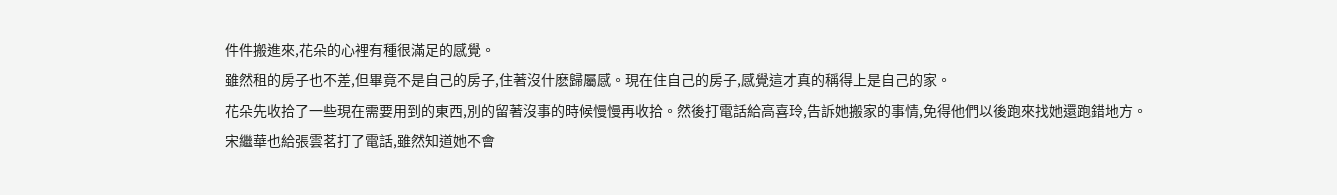件件搬進來,花朵的心裡有種很滿足的感覺。
雖然租的房子也不差,但畢竟不是自己的房子,住著沒什麽歸屬感。現在住自己的房子,感覺這才真的稱得上是自己的家。
花朵先收拾了一些現在需要用到的東西,別的留著沒事的時候慢慢再收拾。然後打電話給高喜玲,告訴她搬家的事情,免得他們以後跑來找她還跑錯地方。
宋繼華也給張雲茗打了電話,雖然知道她不會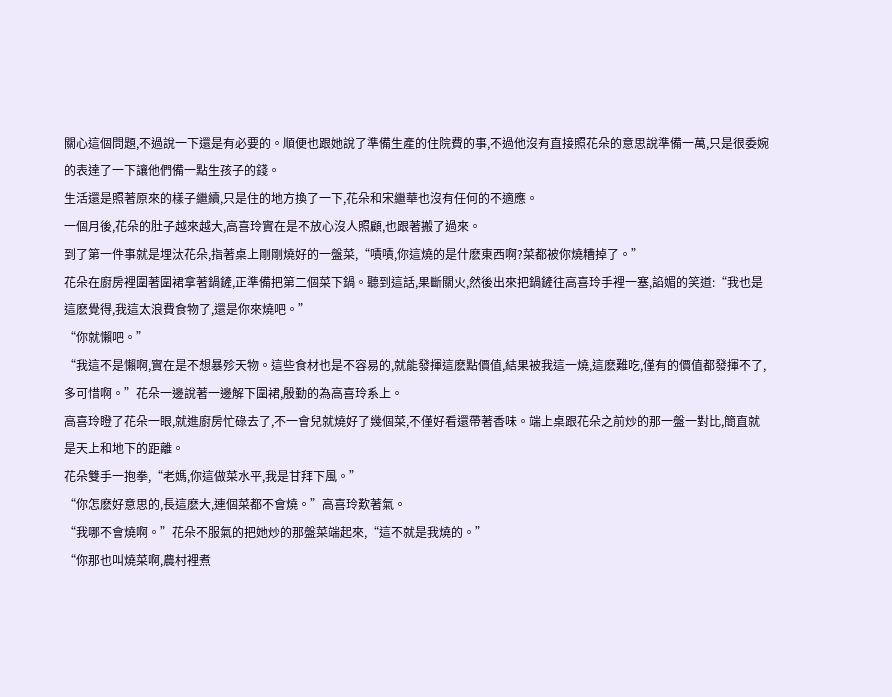關心這個問題,不過說一下還是有必要的。順便也跟她說了準備生產的住院費的事,不過他沒有直接照花朵的意思說準備一萬,只是很委婉的表達了一下讓他們備一點生孩子的錢。
生活還是照著原來的樣子繼續,只是住的地方換了一下,花朵和宋繼華也沒有任何的不適應。
一個月後,花朵的肚子越來越大,高喜玲實在是不放心沒人照顧,也跟著搬了過來。
到了第一件事就是埋汰花朵,指著桌上剛剛燒好的一盤菜,“嘖嘖,你這燒的是什麽東西啊?菜都被你燒糟掉了。”
花朵在廚房裡圍著圍裙拿著鍋鏟,正準備把第二個菜下鍋。聽到這話,果斷關火,然後出來把鍋鏟往高喜玲手裡一塞,諂媚的笑道:“我也是這麽覺得,我這太浪費食物了,還是你來燒吧。”
“你就懶吧。”
“我這不是懶啊,實在是不想暴殄天物。這些食材也是不容易的,就能發揮這麽點價值,結果被我這一燒,這麽難吃,僅有的價值都發揮不了,多可惜啊。”花朵一邊說著一邊解下圍裙,殷勤的為高喜玲系上。
高喜玲瞪了花朵一眼,就進廚房忙碌去了,不一會兒就燒好了幾個菜,不僅好看還帶著香味。端上桌跟花朵之前炒的那一盤一對比,簡直就是天上和地下的距離。
花朵雙手一抱拳,“老媽,你這做菜水平,我是甘拜下風。”
“你怎麽好意思的,長這麽大,連個菜都不會燒。”高喜玲歎著氣。
“我哪不會燒啊。”花朵不服氣的把她炒的那盤菜端起來,“這不就是我燒的。”
“你那也叫燒菜啊,農村裡煮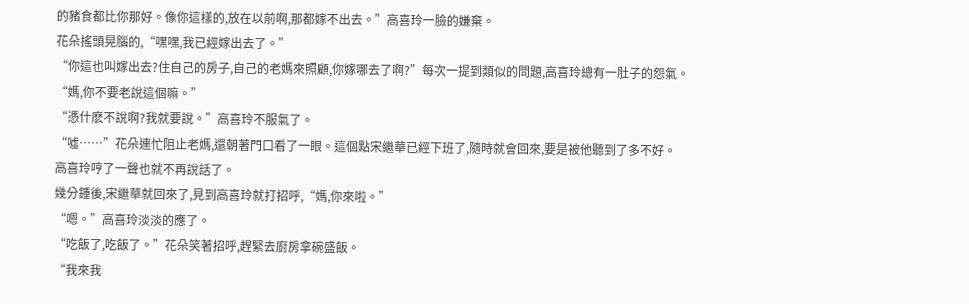的豬食都比你那好。像你這樣的,放在以前啊,那都嫁不出去。”高喜玲一臉的嫌棄。
花朵搖頭晃腦的,“嘿嘿,我已經嫁出去了。”
“你這也叫嫁出去?住自己的房子,自己的老媽來照顧,你嫁哪去了啊?”每次一提到類似的問題,高喜玲總有一肚子的怨氣。
“媽,你不要老說這個嘛。”
“憑什麽不說啊?我就要說。”高喜玲不服氣了。
“噓……”花朵連忙阻止老媽,還朝著門口看了一眼。這個點宋繼華已經下班了,隨時就會回來,要是被他聽到了多不好。
高喜玲哼了一聲也就不再說話了。
幾分鍾後,宋繼華就回來了,見到高喜玲就打招呼,“媽,你來啦。”
“嗯。”高喜玲淡淡的應了。
“吃飯了,吃飯了。”花朵笑著招呼,趕緊去廚房拿碗盛飯。
“我來我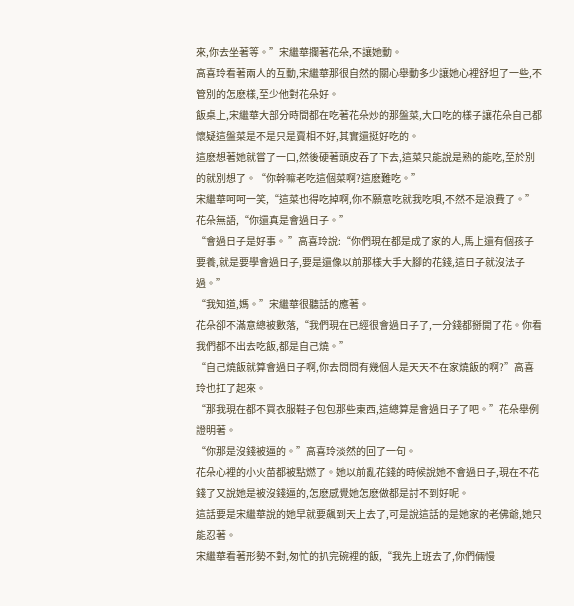來,你去坐著等。”宋繼華攔著花朵,不讓她動。
高喜玲看著兩人的互動,宋繼華那很自然的關心舉動多少讓她心裡舒坦了一些,不管別的怎麽樣,至少他對花朵好。
飯桌上,宋繼華大部分時間都在吃著花朵炒的那盤菜,大口吃的樣子讓花朵自己都懷疑這盤菜是不是只是賣相不好,其實還挺好吃的。
這麽想著她就嘗了一口,然後硬著頭皮吞了下去,這菜只能說是熟的能吃,至於別的就別想了。“你幹嘛老吃這個菜啊?這麽難吃。”
宋繼華呵呵一笑,“這菜也得吃掉啊,你不願意吃就我吃唄,不然不是浪費了。”
花朵無語,“你還真是會過日子。”
“會過日子是好事。 ”高喜玲說:“你們現在都是成了家的人,馬上還有個孩子要養,就是要學會過日子,要是還像以前那樣大手大腳的花錢,這日子就沒法子過。”
“我知道,媽。”宋繼華很聽話的應著。
花朵卻不滿意總被數落,“我們現在已經很會過日子了,一分錢都掰開了花。你看我們都不出去吃飯,都是自己燒。”
“自己燒飯就算會過日子啊,你去問問有幾個人是天天不在家燒飯的啊?”高喜玲也扛了起來。
“那我現在都不買衣服鞋子包包那些東西,這總算是會過日子了吧。”花朵舉例證明著。
“你那是沒錢被逼的。”高喜玲淡然的回了一句。
花朵心裡的小火苗都被點燃了。她以前亂花錢的時候說她不會過日子,現在不花錢了又說她是被沒錢逼的,怎麽感覺她怎麽做都是討不到好呢。
這話要是宋繼華說的她早就要飆到天上去了,可是說這話的是她家的老佛爺,她只能忍著。
宋繼華看著形勢不對,匆忙的扒完碗裡的飯,“我先上班去了,你們倆慢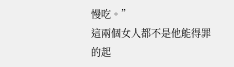慢吃。”
這兩個女人都不是他能得罪的起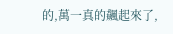的,萬一真的飆起來了,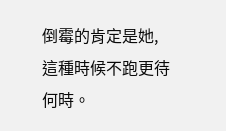倒霉的肯定是她,這種時候不跑更待何時。